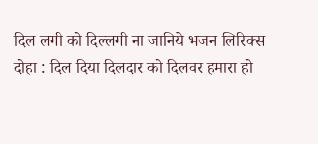दिल लगी को दिल्लगी ना जानिये भजन लिरिक्स
दोहा : दिल दिया दिलदार को दिलवर हमारा हो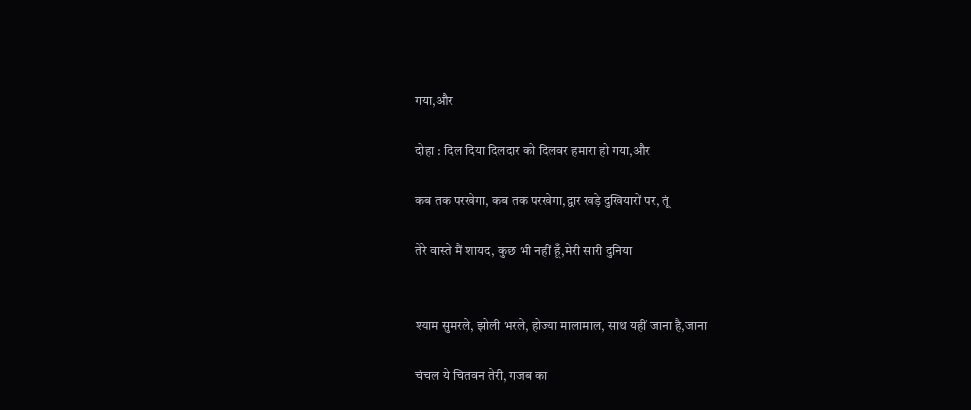गया,और

दोहा : दिल दिया दिलदार को दिलवर हमारा हो गया,और

कब तक परखेगा, कब तक परखेगा,द्वार खड़े दुखियारों पर, तूं

तेरे वास्ते मैं शायद, कुछ भी नहीं हूँ,मेरी सारी दुनिया


श्याम सुमरले, झोली भरले, होज्या मालामाल, साथ यहीं जाना है,जाना

चंचल ये चितवन तेरी, गजब का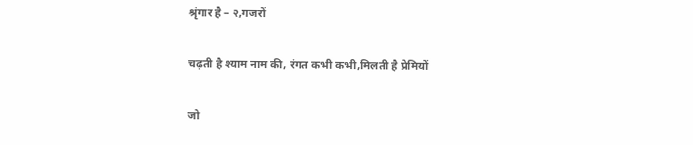श्रृंगार है – २,गजरों

चढ़ती है श्याम नाम की, रंगत कभी कभी,मिलती है प्रेमियों

जो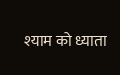श्याम को ध्याता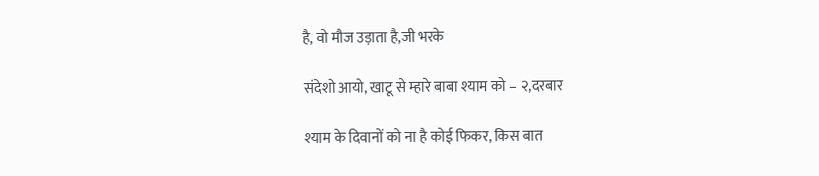है, वो मौज उड़ाता है,जी भरके

संदेशो आयो, खाटू से म्हारे बाबा श्याम को – २,दरबार

श्याम के दिवानों को ना है कोई फिकर, किस बात